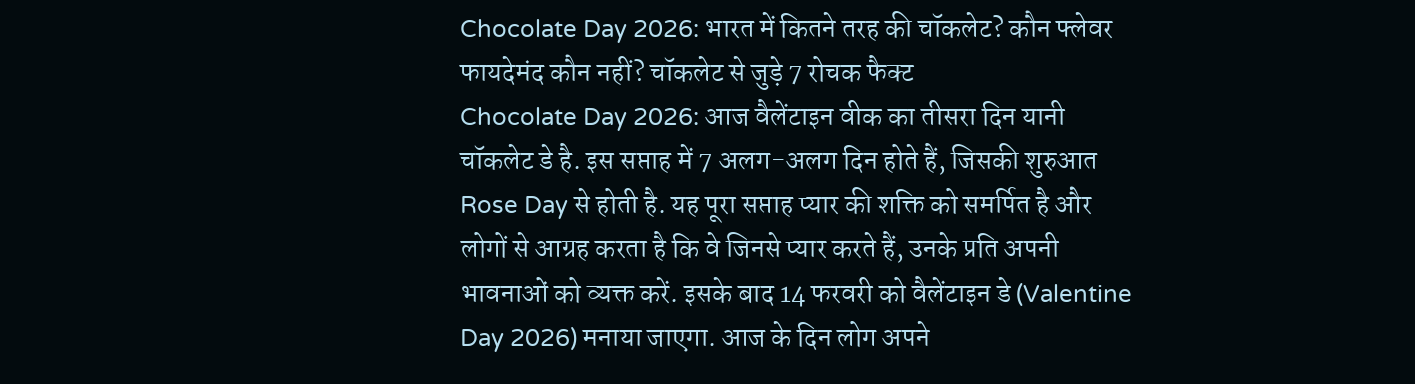Chocolate Day 2026: भारत में कितने तरह की चॉकलेट? कौन फ्लेवर फायदेमंद कौन नहीं? चॉकलेट से जुड़े 7 रोचक फैक्ट
Chocolate Day 2026: आज वैलेंटाइन वीक का तीसरा दिन यानी चॉकलेट डे है. इस सप्ताह में 7 अलग-अलग दिन होते हैं, जिसकी शुरुआत Rose Day से होती है. यह पूरा सप्ताह प्यार की शक्ति को समर्पित है और लोगों से आग्रह करता है कि वे जिनसे प्यार करते हैं, उनके प्रति अपनी भावनाओं को व्यक्त करें. इसके बाद 14 फरवरी को वैलेंटाइन डे (Valentine Day 2026) मनाया जाएगा. आज के दिन लोग अपने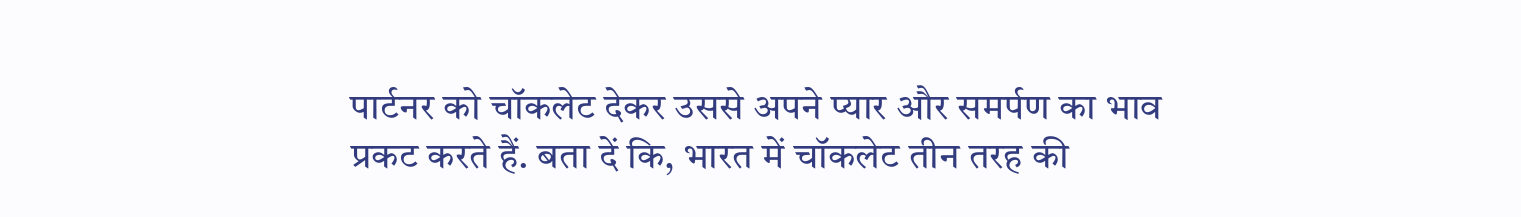पार्टनर को चॉकलेट देकर उससे अपने प्यार और समर्पण का भाव प्रकट करते हैं. बता दें कि, भारत में चॉकलेट तीन तरह की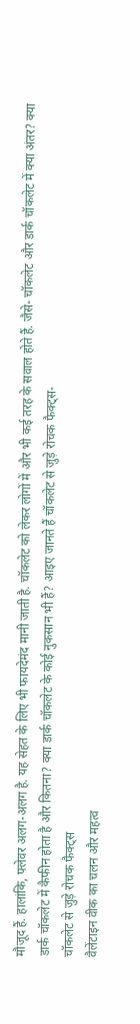मौजूद हैं. हालांकि, फ्लेवर अलग-अलग है. यह सेहत के लिए भी फायदेमंद मानी जाती है. चॉकलेट को लेकर लोगों में और भी कई तरह के सवाल होते हैं. जैसे- चॉकलेट और डार्क चॉकलेट में क्या अंतर? क्या डार्क चॉकलेट में कैफीन होता है और कितना? क्या डार्क चॉकलेट के कोई नुकसान भी हैं? आइए जानते हैं चॉकलेट से जुड़े रोचक फैक्ट्स-
चॉकलेट से जुड़े रोचक फैक्ट्स
वैलेंटाइन वीक का चलन और महत्व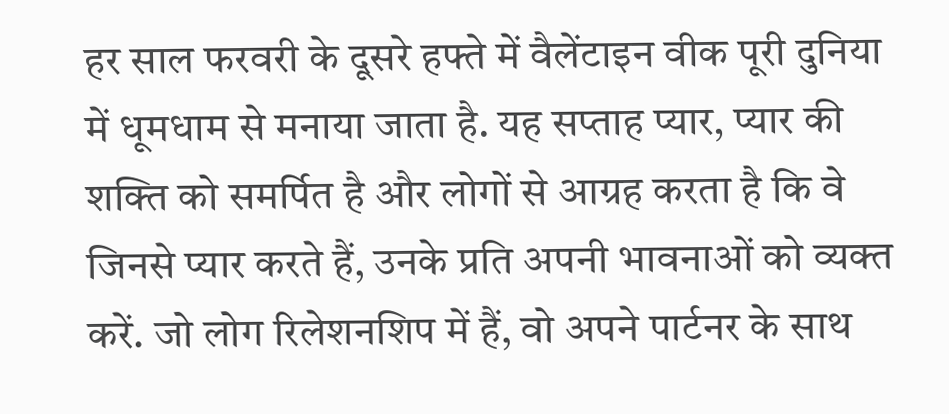हर साल फरवरी के दूसरे हफ्ते में वैलेंटाइन वीक पूरी दुनिया में धूमधाम से मनाया जाता है. यह सप्ताह प्यार, प्यार की शक्ति को समर्पित है और लोगों से आग्रह करता है कि वे जिनसे प्यार करते हैं, उनके प्रति अपनी भावनाओं को व्यक्त करें. जो लोग रिलेशनशिप में हैं, वो अपने पार्टनर के साथ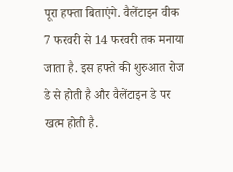पूरा हफ्ता बिताएंगे. वैलेंटाइन वीक 7 फरवरी से 14 फरवरी तक मनाया जाता है. इस हफ्ते की शुरुआत रोज डे से होती है और वैलेंटाइन डे पर खत्म होती है.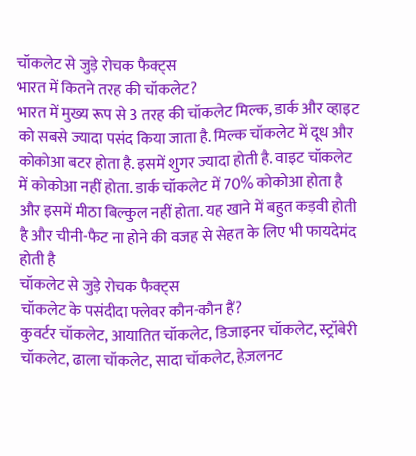चॉकलेट से जुड़े रोचक फैक्ट्स
भारत में कितने तरह की चॉकलेट?
भारत में मुख्य रूप से 3 तरह की चॉकलेट मिल्क, डार्क और व्हाइट को सबसे ज्यादा पसंद किया जाता है. मिल्क चॉकलेट में दूध और कोकोआ बटर होता है. इसमें शुगर ज्यादा होती है. वाइट चॉकलेट में कोकोआ नहीं होता. डार्क चॉकलेट में 70% कोकोआ होता है और इसमें मीठा बिल्कुल नहीं होता. यह खाने में बहुत कड़वी होती है और चीनी-फैट ना होने की वजह से सेहत के लिए भी फायदेमंद होती है
चॉकलेट से जुड़े रोचक फैक्ट्स
चॉकलेट के पसंदीदा फ्लेवर कौन-कौन हैं?
कुवर्टर चॉकलेट, आयातित चॉकलेट, डिजाइनर चॉकलेट, स्ट्रॉबेरी चॉकलेट, ढाला चॉकलेट, सादा चॉकलेट, हेज़लनट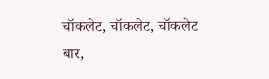चॉकलेट, चॉकलेट, चॉकलेट बार,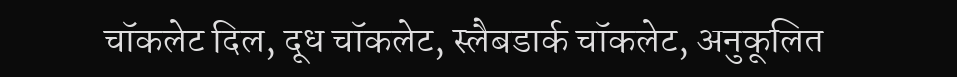चॉकलेट दिल, दूध चॉकलेट, स्लैबडार्क चॉकलेट, अनुकूलित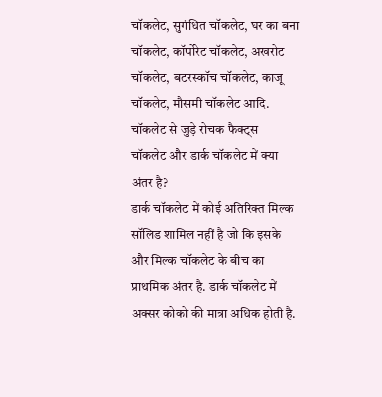चॉकलेट, सुगंधित चॉकलेट, घर का बना चॉकलेट, कॉर्पोरेट चॉकलेट, अखरोट चॉकलेट, बटरस्कॉच चॉकलेट, काजू चॉकलेट, मौसमी चॉकलेट आदि.
चॉकलेट से जुड़े रोचक फैक्ट्स
चॉकलेट और डार्क चॉकलेट में क्या अंतर है?
डार्क चॉकलेट में कोई अतिरिक्त मिल्क सॉलिड शामिल नहीं है जो कि इसके और मिल्क चॉकलेट के बीच का प्राथमिक अंतर है. डार्क चॉकलेट में अक्सर कोको की मात्रा अधिक होती है.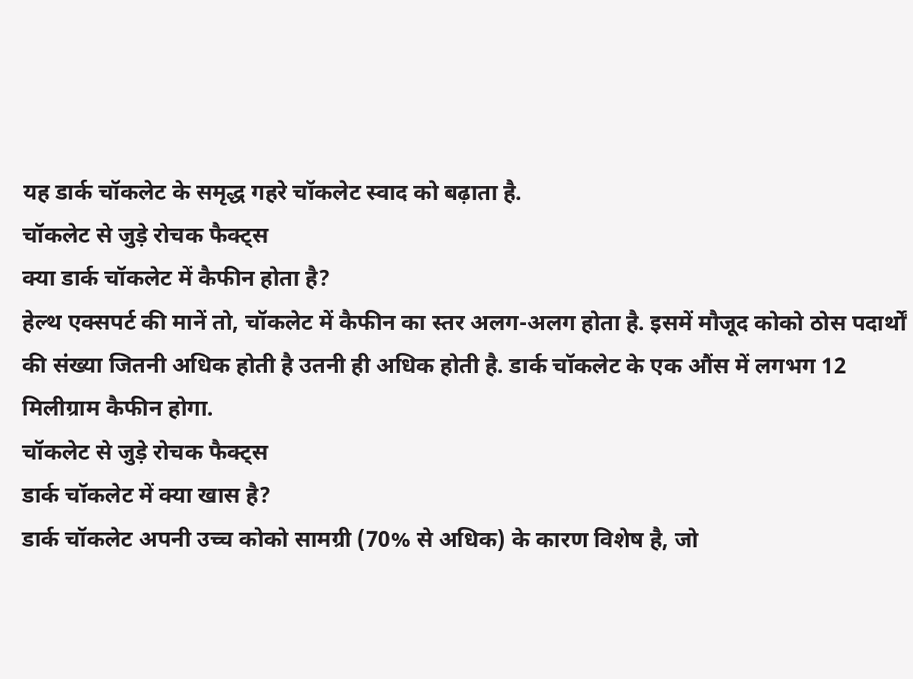यह डार्क चॉकलेट के समृद्ध गहरे चॉकलेट स्वाद को बढ़ाता है.
चॉकलेट से जुड़े रोचक फैक्ट्स
क्या डार्क चॉकलेट में कैफीन होता है?
हेल्थ एक्सपर्ट की मानें तो, चॉकलेट में कैफीन का स्तर अलग-अलग होता है. इसमें मौजूद कोको ठोस पदार्थों की संख्या जितनी अधिक होती है उतनी ही अधिक होती है. डार्क चॉकलेट के एक औंस में लगभग 12 मिलीग्राम कैफीन होगा.
चॉकलेट से जुड़े रोचक फैक्ट्स
डार्क चॉकलेट में क्या खास है?
डार्क चॉकलेट अपनी उच्च कोको सामग्री (70% से अधिक) के कारण विशेष है, जो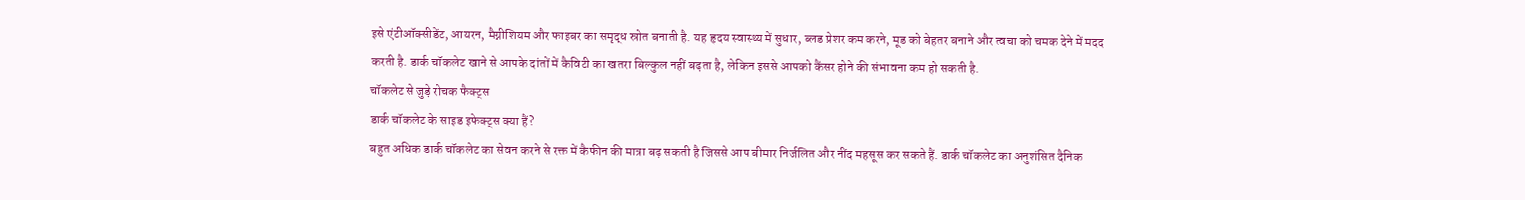इसे एंटीऑक्सीडेंट, आयरन, मैग्नीशियम और फाइबर का समृद्ध स्रोत बनाती है. यह हृदय स्वास्थ्य में सुधार, ब्लड प्रेशर कम करने, मूड को बेहतर बनाने और त्वचा को चमक देने में मदद करती है. डार्क चॉकलेट खाने से आपके दांतों में कैविटी का खतरा बिल्कुल नहीं बढ़ता है, लेकिन इससे आपको कैंसर होने की संभावना कम हो सकती है.
चॉकलेट से जुड़े रोचक फैक्ट्स
डार्क चॉकलेट के साइड इफेक्ट्स क्या हैं?
बहुत अधिक डार्क चॉकलेट का सेवन करने से रक्त में कैफीन की मात्रा बढ़ सकती है जिससे आप बीमार निर्जलित और नींद महसूस कर सकते हैं. डार्क चॉकलेट का अनुशंसित दैनिक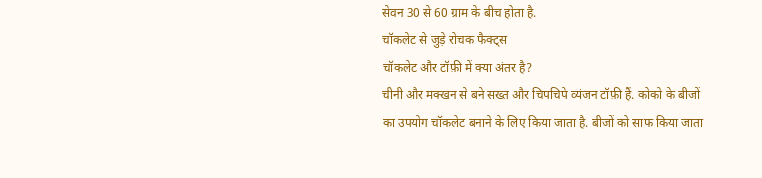सेवन 30 से 60 ग्राम के बीच होता है.
चॉकलेट से जुड़े रोचक फैक्ट्स
चॉकलेट और टॉफ़ी में क्या अंतर है?
चीनी और मक्खन से बने सख्त और चिपचिपे व्यंजन टॉफ़ी हैं. कोको के बीजों का उपयोग चॉकलेट बनाने के लिए किया जाता है. बीजों को साफ किया जाता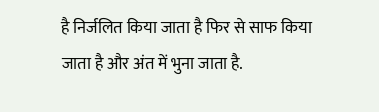है निर्जलित किया जाता है फिर से साफ किया जाता है और अंत में भुना जाता है.